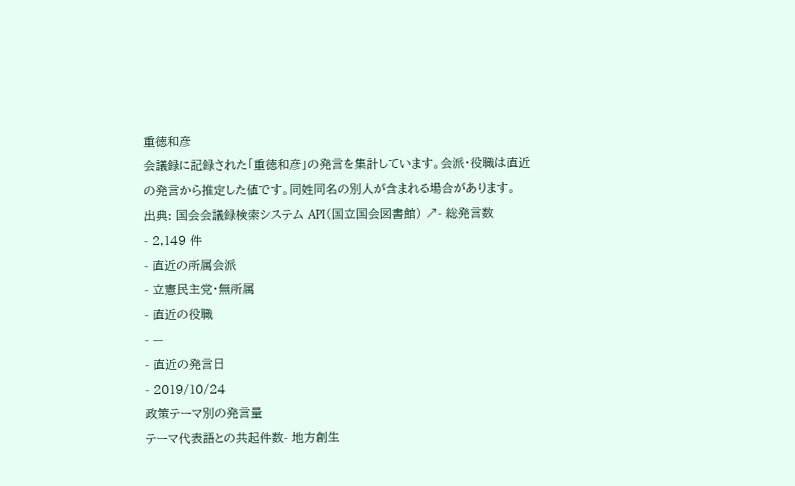重徳和彦
会議録に記録された「重徳和彦」の発言を集計しています。会派・役職は直近の発言から推定した値です。同姓同名の別人が含まれる場合があります。
出典: 国会会議録検索システム API(国立国会図書館) ↗- 総発言数
- 2,149 件
- 直近の所属会派
- 立憲民主党・無所属
- 直近の役職
- —
- 直近の発言日
- 2019/10/24
政策テーマ別の発言量
テーマ代表語との共起件数- 地方創生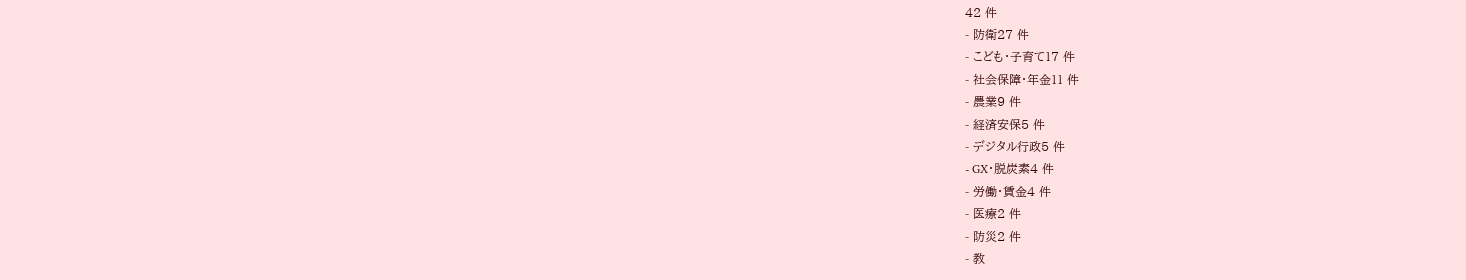42 件
- 防衛27 件
- こども・子育て17 件
- 社会保障・年金11 件
- 農業9 件
- 経済安保5 件
- デジタル行政5 件
- GX・脱炭素4 件
- 労働・賃金4 件
- 医療2 件
- 防災2 件
- 教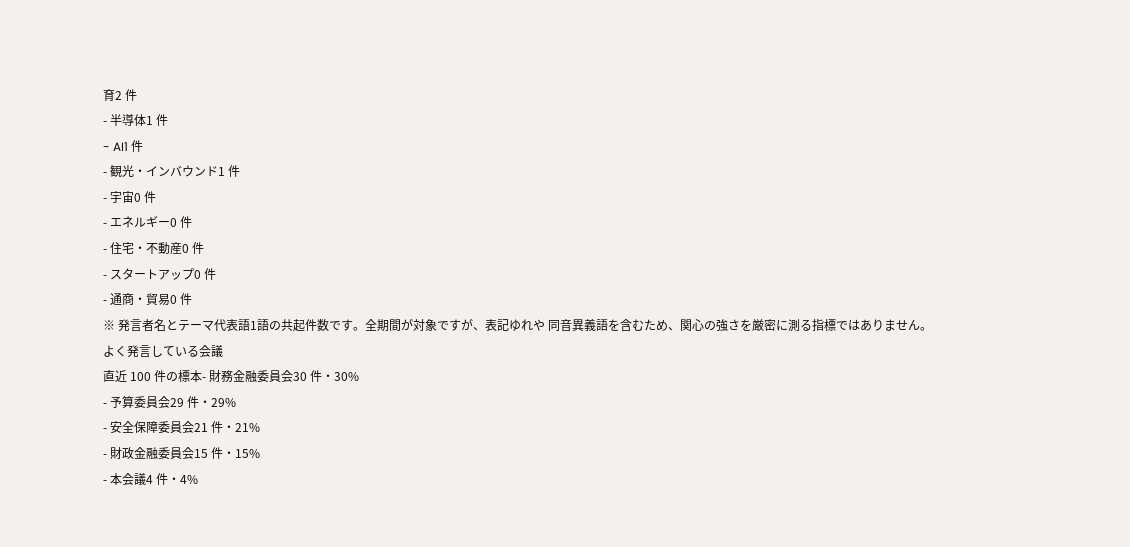育2 件
- 半導体1 件
- AI1 件
- 観光・インバウンド1 件
- 宇宙0 件
- エネルギー0 件
- 住宅・不動産0 件
- スタートアップ0 件
- 通商・貿易0 件
※ 発言者名とテーマ代表語1語の共起件数です。全期間が対象ですが、表記ゆれや 同音異義語を含むため、関心の強さを厳密に測る指標ではありません。
よく発言している会議
直近 100 件の標本- 財務金融委員会30 件・30%
- 予算委員会29 件・29%
- 安全保障委員会21 件・21%
- 財政金融委員会15 件・15%
- 本会議4 件・4%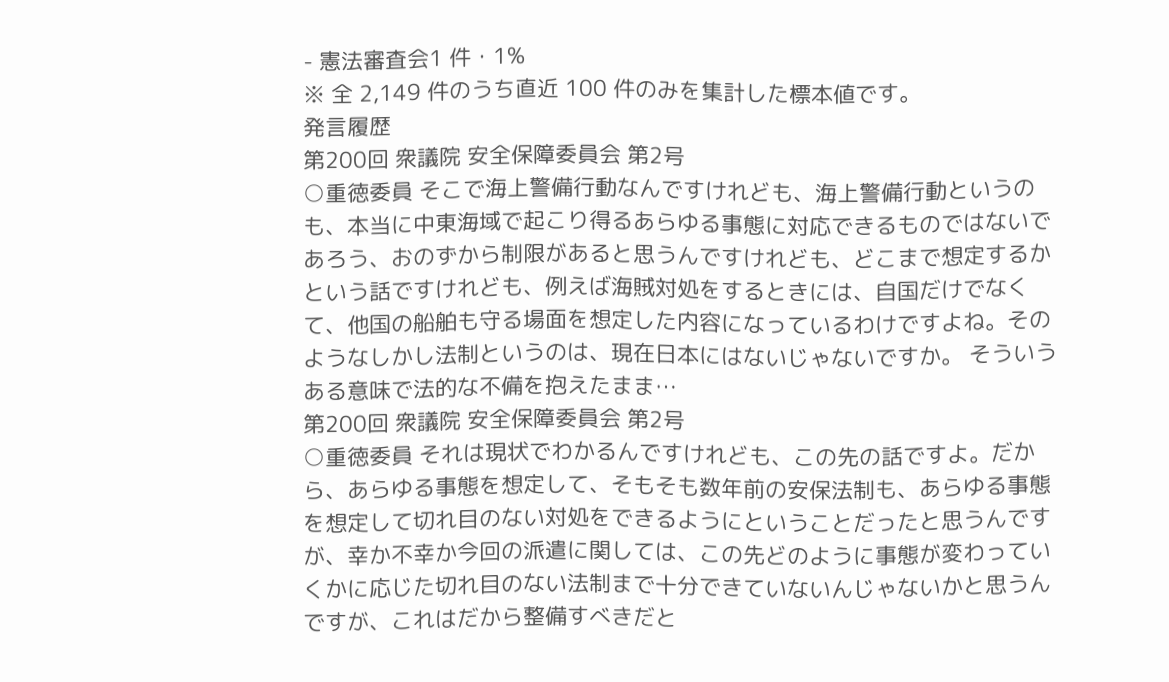- 憲法審査会1 件・1%
※ 全 2,149 件のうち直近 100 件のみを集計した標本値です。
発言履歴
第200回 衆議院 安全保障委員会 第2号
○重徳委員 そこで海上警備行動なんですけれども、海上警備行動というのも、本当に中東海域で起こり得るあらゆる事態に対応できるものではないであろう、おのずから制限があると思うんですけれども、どこまで想定するかという話ですけれども、例えば海賊対処をするときには、自国だけでなくて、他国の船舶も守る場面を想定した内容になっているわけですよね。そのようなしかし法制というのは、現在日本にはないじゃないですか。 そういうある意味で法的な不備を抱えたまま…
第200回 衆議院 安全保障委員会 第2号
○重徳委員 それは現状でわかるんですけれども、この先の話ですよ。だから、あらゆる事態を想定して、そもそも数年前の安保法制も、あらゆる事態を想定して切れ目のない対処をできるようにということだったと思うんですが、幸か不幸か今回の派遣に関しては、この先どのように事態が変わっていくかに応じた切れ目のない法制まで十分できていないんじゃないかと思うんですが、これはだから整備すべきだと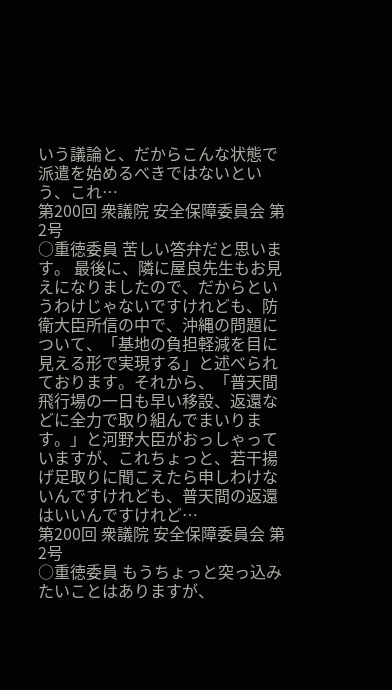いう議論と、だからこんな状態で派遣を始めるべきではないという、これ…
第200回 衆議院 安全保障委員会 第2号
○重徳委員 苦しい答弁だと思います。 最後に、隣に屋良先生もお見えになりましたので、だからというわけじゃないですけれども、防衛大臣所信の中で、沖縄の問題について、「基地の負担軽減を目に見える形で実現する」と述べられております。それから、「普天間飛行場の一日も早い移設、返還などに全力で取り組んでまいります。」と河野大臣がおっしゃっていますが、これちょっと、若干揚げ足取りに聞こえたら申しわけないんですけれども、普天間の返還はいいんですけれど…
第200回 衆議院 安全保障委員会 第2号
○重徳委員 もうちょっと突っ込みたいことはありますが、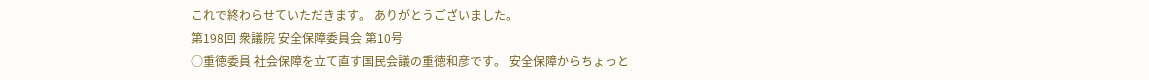これで終わらせていただきます。 ありがとうございました。
第198回 衆議院 安全保障委員会 第10号
○重徳委員 社会保障を立て直す国民会議の重徳和彦です。 安全保障からちょっと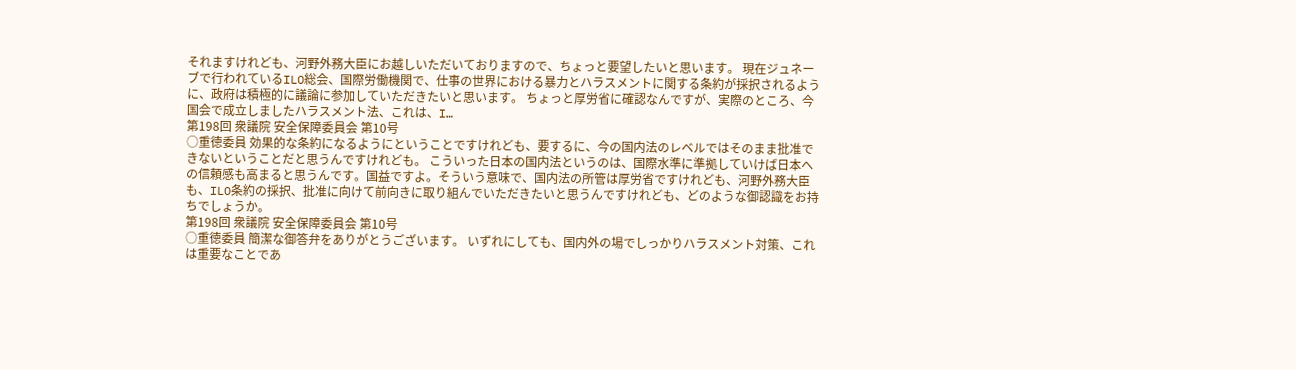それますけれども、河野外務大臣にお越しいただいておりますので、ちょっと要望したいと思います。 現在ジュネーブで行われているILO総会、国際労働機関で、仕事の世界における暴力とハラスメントに関する条約が採択されるように、政府は積極的に議論に参加していただきたいと思います。 ちょっと厚労省に確認なんですが、実際のところ、今国会で成立しましたハラスメント法、これは、I…
第198回 衆議院 安全保障委員会 第10号
○重徳委員 効果的な条約になるようにということですけれども、要するに、今の国内法のレベルではそのまま批准できないということだと思うんですけれども。 こういった日本の国内法というのは、国際水準に準拠していけば日本への信頼感も高まると思うんです。国益ですよ。そういう意味で、国内法の所管は厚労省ですけれども、河野外務大臣も、ILO条約の採択、批准に向けて前向きに取り組んでいただきたいと思うんですけれども、どのような御認識をお持ちでしょうか。
第198回 衆議院 安全保障委員会 第10号
○重徳委員 簡潔な御答弁をありがとうございます。 いずれにしても、国内外の場でしっかりハラスメント対策、これは重要なことであ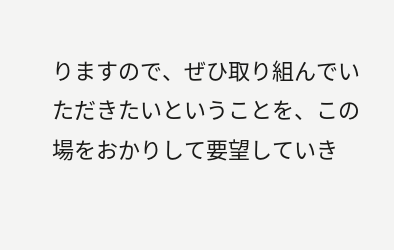りますので、ぜひ取り組んでいただきたいということを、この場をおかりして要望していき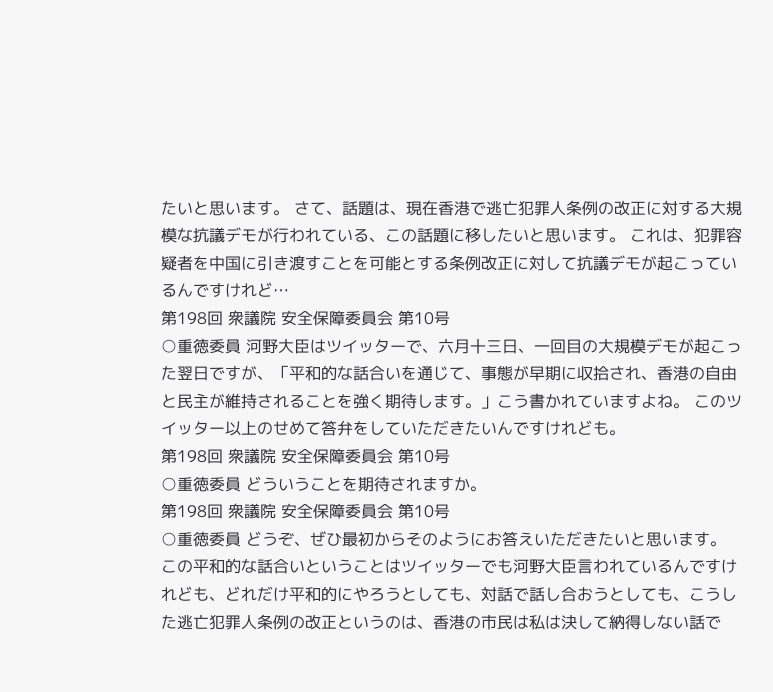たいと思います。 さて、話題は、現在香港で逃亡犯罪人条例の改正に対する大規模な抗議デモが行われている、この話題に移したいと思います。 これは、犯罪容疑者を中国に引き渡すことを可能とする条例改正に対して抗議デモが起こっているんですけれど…
第198回 衆議院 安全保障委員会 第10号
○重徳委員 河野大臣はツイッターで、六月十三日、一回目の大規模デモが起こった翌日ですが、「平和的な話合いを通じて、事態が早期に収拾され、香港の自由と民主が維持されることを強く期待します。」こう書かれていますよね。 このツイッター以上のせめて答弁をしていただきたいんですけれども。
第198回 衆議院 安全保障委員会 第10号
○重徳委員 どういうことを期待されますか。
第198回 衆議院 安全保障委員会 第10号
○重徳委員 どうぞ、ぜひ最初からそのようにお答えいただきたいと思います。 この平和的な話合いということはツイッターでも河野大臣言われているんですけれども、どれだけ平和的にやろうとしても、対話で話し合おうとしても、こうした逃亡犯罪人条例の改正というのは、香港の市民は私は決して納得しない話で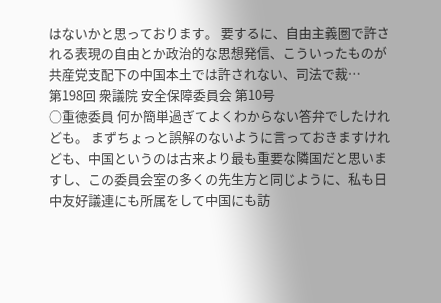はないかと思っております。 要するに、自由主義圏で許される表現の自由とか政治的な思想発信、こういったものが共産党支配下の中国本土では許されない、司法で裁…
第198回 衆議院 安全保障委員会 第10号
○重徳委員 何か簡単過ぎてよくわからない答弁でしたけれども。 まずちょっと誤解のないように言っておきますけれども、中国というのは古来より最も重要な隣国だと思いますし、この委員会室の多くの先生方と同じように、私も日中友好議連にも所属をして中国にも訪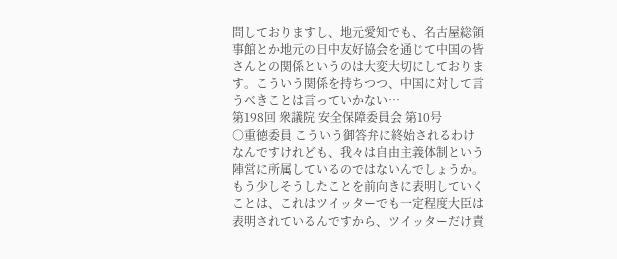問しておりますし、地元愛知でも、名古屋総領事館とか地元の日中友好協会を通じて中国の皆さんとの関係というのは大変大切にしております。こういう関係を持ちつつ、中国に対して言うべきことは言っていかない…
第198回 衆議院 安全保障委員会 第10号
○重徳委員 こういう御答弁に終始されるわけなんですけれども、我々は自由主義体制という陣営に所属しているのではないんでしょうか。もう少しそうしたことを前向きに表明していくことは、これはツイッターでも一定程度大臣は表明されているんですから、ツイッターだけ責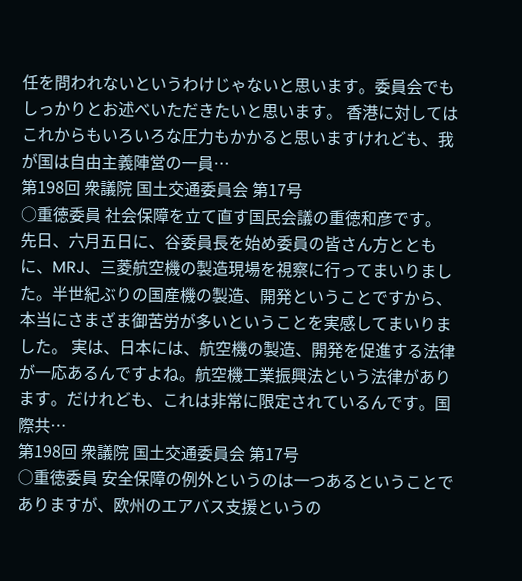任を問われないというわけじゃないと思います。委員会でもしっかりとお述べいただきたいと思います。 香港に対してはこれからもいろいろな圧力もかかると思いますけれども、我が国は自由主義陣営の一員…
第198回 衆議院 国土交通委員会 第17号
○重徳委員 社会保障を立て直す国民会議の重徳和彦です。 先日、六月五日に、谷委員長を始め委員の皆さん方とともに、MRJ、三菱航空機の製造現場を視察に行ってまいりました。半世紀ぶりの国産機の製造、開発ということですから、本当にさまざま御苦労が多いということを実感してまいりました。 実は、日本には、航空機の製造、開発を促進する法律が一応あるんですよね。航空機工業振興法という法律があります。だけれども、これは非常に限定されているんです。国際共…
第198回 衆議院 国土交通委員会 第17号
○重徳委員 安全保障の例外というのは一つあるということでありますが、欧州のエアバス支援というの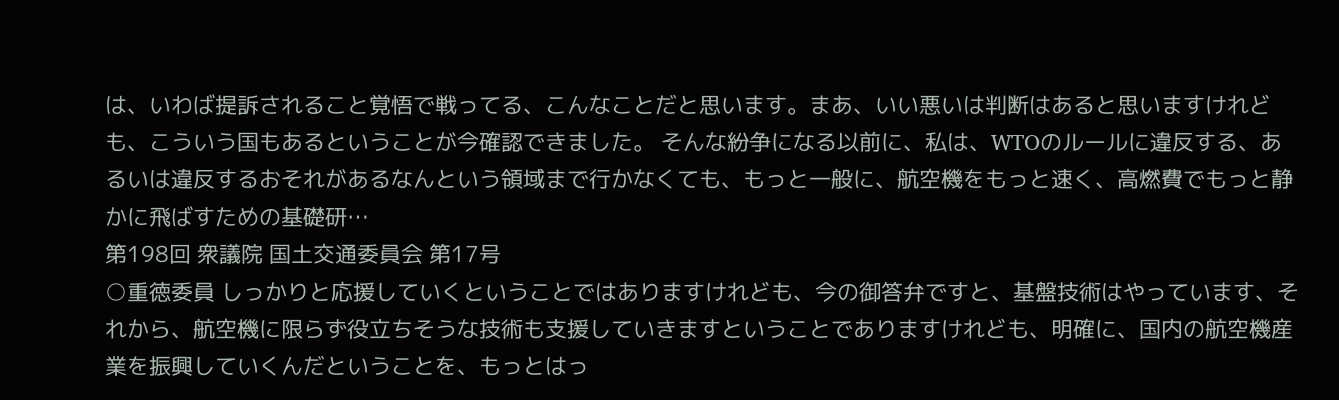は、いわば提訴されること覚悟で戦ってる、こんなことだと思います。まあ、いい悪いは判断はあると思いますけれども、こういう国もあるということが今確認できました。 そんな紛争になる以前に、私は、WTOのルールに違反する、あるいは違反するおそれがあるなんという領域まで行かなくても、もっと一般に、航空機をもっと速く、高燃費でもっと静かに飛ばすための基礎研…
第198回 衆議院 国土交通委員会 第17号
○重徳委員 しっかりと応援していくということではありますけれども、今の御答弁ですと、基盤技術はやっています、それから、航空機に限らず役立ちそうな技術も支援していきますということでありますけれども、明確に、国内の航空機産業を振興していくんだということを、もっとはっ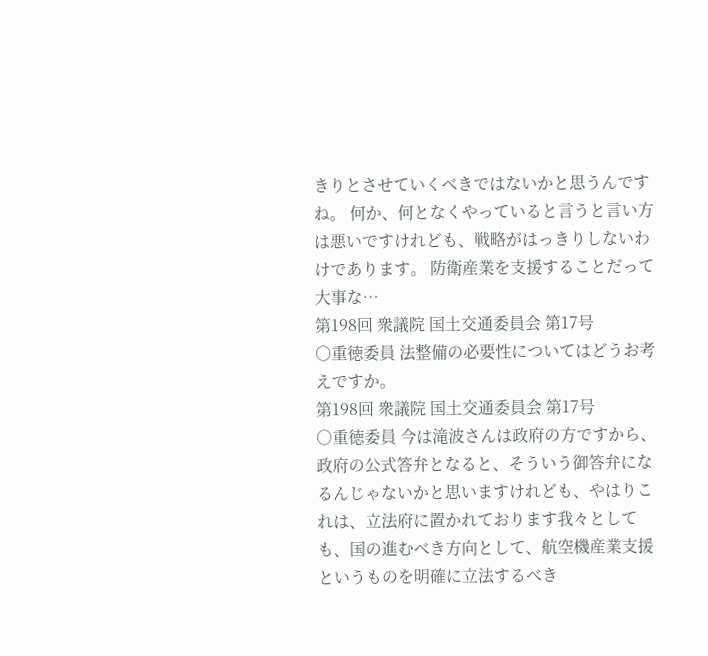きりとさせていくべきではないかと思うんですね。 何か、何となくやっていると言うと言い方は悪いですけれども、戦略がはっきりしないわけであります。 防衛産業を支援することだって大事な…
第198回 衆議院 国土交通委員会 第17号
○重徳委員 法整備の必要性についてはどうお考えですか。
第198回 衆議院 国土交通委員会 第17号
○重徳委員 今は滝波さんは政府の方ですから、政府の公式答弁となると、そういう御答弁になるんじゃないかと思いますけれども、やはりこれは、立法府に置かれております我々としても、国の進むべき方向として、航空機産業支援というものを明確に立法するべき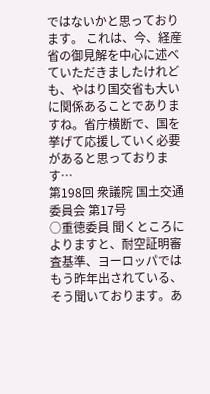ではないかと思っております。 これは、今、経産省の御見解を中心に述べていただきましたけれども、やはり国交省も大いに関係あることでありますね。省庁横断で、国を挙げて応援していく必要があると思っております…
第198回 衆議院 国土交通委員会 第17号
○重徳委員 聞くところによりますと、耐空証明審査基準、ヨーロッパではもう昨年出されている、そう聞いております。あ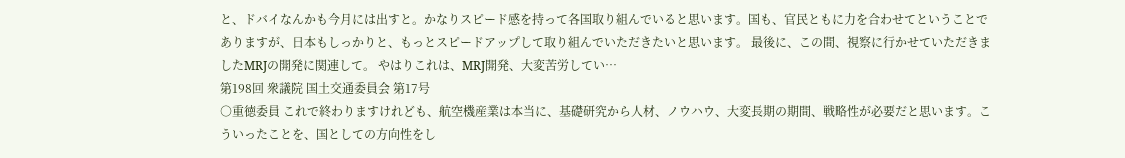と、ドバイなんかも今月には出すと。かなりスピード感を持って各国取り組んでいると思います。国も、官民ともに力を合わせてということでありますが、日本もしっかりと、もっとスピードアップして取り組んでいただきたいと思います。 最後に、この間、視察に行かせていただきましたMRJの開発に関連して。 やはりこれは、MRJ開発、大変苦労してい…
第198回 衆議院 国土交通委員会 第17号
○重徳委員 これで終わりますけれども、航空機産業は本当に、基礎研究から人材、ノウハウ、大変長期の期間、戦略性が必要だと思います。こういったことを、国としての方向性をし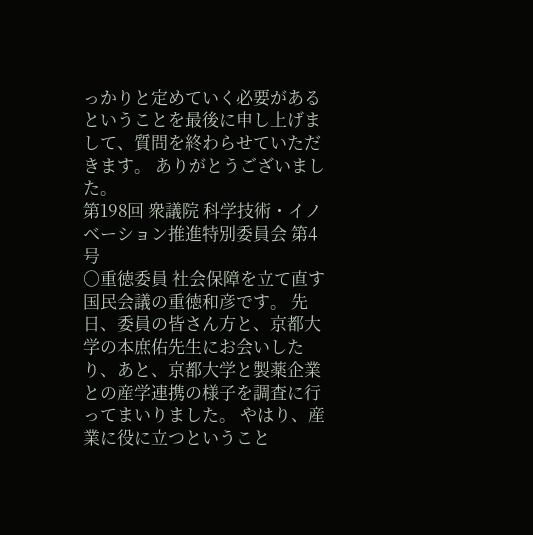っかりと定めていく必要があるということを最後に申し上げまして、質問を終わらせていただきます。 ありがとうございました。
第198回 衆議院 科学技術・イノベーション推進特別委員会 第4号
○重徳委員 社会保障を立て直す国民会議の重徳和彦です。 先日、委員の皆さん方と、京都大学の本庶佑先生にお会いしたり、あと、京都大学と製薬企業との産学連携の様子を調査に行ってまいりました。 やはり、産業に役に立つということ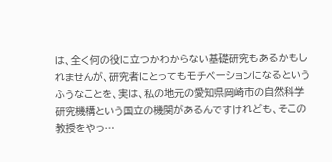は、全く何の役に立つかわからない基礎研究もあるかもしれませんが、研究者にとってもモチベーションになるというふうなことを、実は、私の地元の愛知県岡崎市の自然科学研究機構という国立の機関があるんですけれども、そこの教授をやっ…